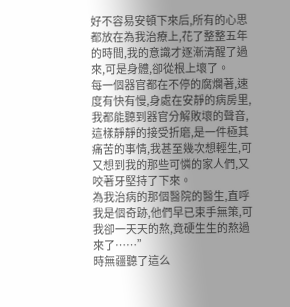好不容易安頓下來后,所有的心思都放在為我治療上,花了整整五年的時間,我的意識才逐漸清醒了過來,可是身體,卻從根上壞了。
每一個器官都在不停的腐爛著,速度有快有慢,身處在安靜的病房里,我都能聽到器官分解敗壞的聲音,這樣靜靜的接受折磨,是一件極其痛苦的事情,我甚至幾次想輕生,可又想到我的那些可憐的家人們,又咬著牙堅持了下來。
為我治病的那個醫院的醫生,直呼我是個奇跡,他們早已束手無策,可我卻一天天的熬,竟硬生生的熬過來了……”
時無疆聽了這么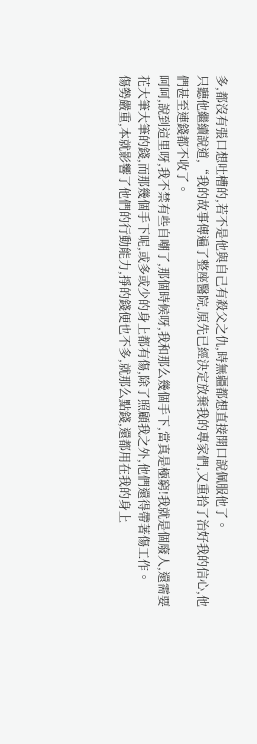多,都沒有張口想吐槽的,若不是他與自己有殺父之仇,時無疆都想直接開口說佩服他了。
只聽他繼續說道,“我的故事傳遍了整座醫院,原先已經決定放棄我的專家們,又重拾了治好我的信心,他們甚至連錢都不收了。
呵呵,說到這里呀,我不禁有些自嘲了,那個時候呀,我和那么幾個手下,當真是極窮!我就是個廢人,還需要花大筆大筆的錢,而那幾個手下呢,或多或少的身上都有傷,除了照顧我之外,他們還得帶著傷工作。
傷勢嚴重,本就影響了他們的行動能力,掙的錢便也不多,就那么點錢,還都用在我的身上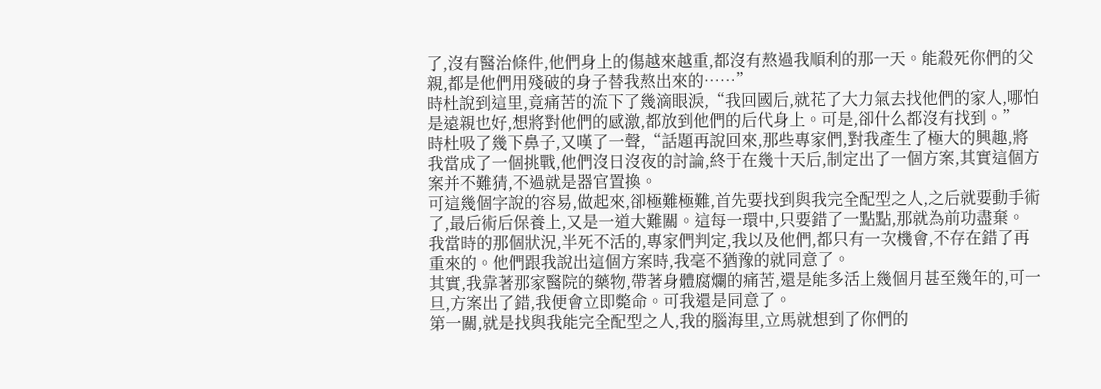了,沒有醫治條件,他們身上的傷越來越重,都沒有熬過我順利的那一天。能殺死你們的父親,都是他們用殘破的身子替我熬出來的……”
時杜說到這里,竟痛苦的流下了幾滴眼淚,“我回國后,就花了大力氣去找他們的家人,哪怕是遠親也好,想將對他們的感激,都放到他們的后代身上。可是,卻什么都沒有找到。”
時杜吸了幾下鼻子,又嘆了一聲,“話題再說回來,那些專家們,對我產生了極大的興趣,將我當成了一個挑戰,他們沒日沒夜的討論,終于在幾十天后,制定出了一個方案,其實這個方案并不難猜,不過就是器官置換。
可這幾個字說的容易,做起來,卻極難極難,首先要找到與我完全配型之人,之后就要動手術了,最后術后保養上,又是一道大難關。這每一環中,只要錯了一點點,那就為前功盡棄。
我當時的那個狀況,半死不活的,專家們判定,我以及他們,都只有一次機會,不存在錯了再重來的。他們跟我說出這個方案時,我毫不猶豫的就同意了。
其實,我靠著那家醫院的藥物,帶著身體腐爛的痛苦,還是能多活上幾個月甚至幾年的,可一旦,方案出了錯,我便會立即斃命。可我還是同意了。
第一關,就是找與我能完全配型之人,我的腦海里,立馬就想到了你們的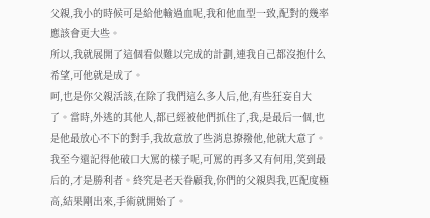父親,我小的時候可是給他輸過血呢,我和他血型一致,配對的幾率應該會更大些。
所以,我就展開了這個看似難以完成的計劃,連我自己都沒抱什么希望,可他就是成了。
呵,也是你父親活該,在除了我們這么多人后,他,有些狂妄自大了。當時,外逃的其他人,都已經被他們抓住了,我,是最后一個,也是他最放心不下的對手,我故意放了些消息撩撥他,他就大意了。
我至今還記得他破口大罵的樣子呢,可罵的再多又有何用,笑到最后的,才是勝利者。終究是老天眷顧我,你們的父親與我,匹配度極高,結果剛出來,手術就開始了。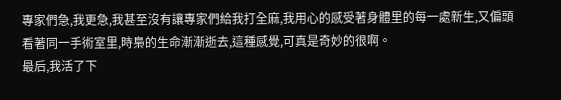專家們急,我更急,我甚至沒有讓專家們給我打全麻,我用心的感受著身體里的每一處新生,又偏頭看著同一手術室里,時梟的生命漸漸逝去,這種感覺,可真是奇妙的很啊。
最后,我活了下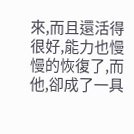來,而且還活得很好,能力也慢慢的恢復了,而他,卻成了一具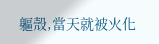軀殼,當天就被火化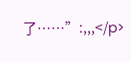了……”:,,,</p>